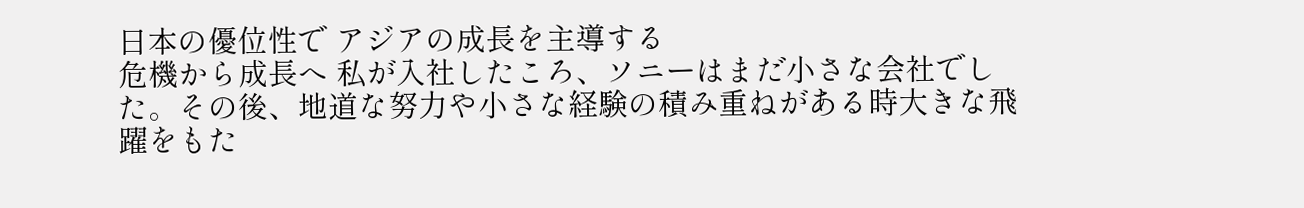日本の優位性で アジアの成長を主導する
危機から成長へ 私が入社したころ、ソニーはまだ小さな会社でした。その後、地道な努力や小さな経験の積み重ねがある時大きな飛躍をもた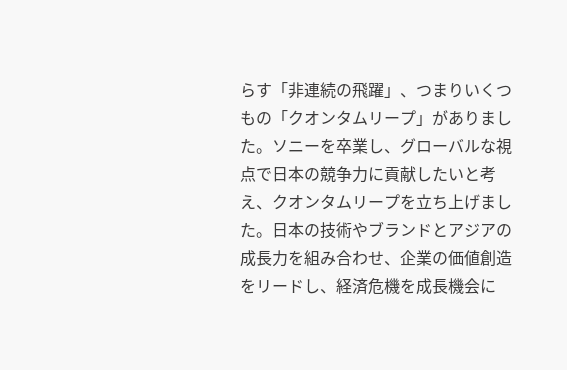らす「非連続の飛躍」、つまりいくつもの「クオンタムリープ」がありました。ソニーを卒業し、グローバルな視点で日本の競争力に貢献したいと考え、クオンタムリープを立ち上げました。日本の技術やブランドとアジアの成長力を組み合わせ、企業の価値創造をリードし、経済危機を成長機会に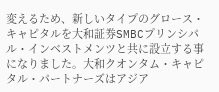変えるため、新しいタイプのグロース・キャピタルを大和証券SMBCプリンシパル・インベストメンツと共に設立する事になりました。大和クオンタム・キャピタル・パートナーズはアジア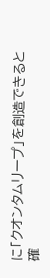に「クオンタムリープ」を創造できると確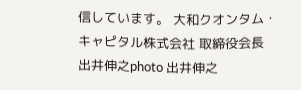信しています。 大和クオンタム・キャピタル株式会社 取締役会長 出井伸之photo 出井伸之